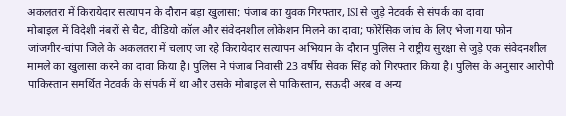अकलतरा में किरायेदार सत्यापन के दौरान बड़ा खुलासा: पंजाब का युवक गिरफ्तार, ISI से जुड़े नेटवर्क से संपर्क का दावा
मोबाइल में विदेशी नंबरों से चैट, वीडियो कॉल और संवेदनशील लोकेशन मिलने का दावा; फोरेंसिक जांच के लिए भेजा गया फोन
जांजगीर-चांपा जिले के अकलतरा में चलाए जा रहे किरायेदार सत्यापन अभियान के दौरान पुलिस ने राष्ट्रीय सुरक्षा से जुड़े एक संवेदनशील मामले का खुलासा करने का दावा किया है। पुलिस ने पंजाब निवासी 23 वर्षीय सेवक सिंह को गिरफ्तार किया है। पुलिस के अनुसार आरोपी पाकिस्तान समर्थित नेटवर्क के संपर्क में था और उसके मोबाइल से पाकिस्तान, सऊदी अरब व अन्य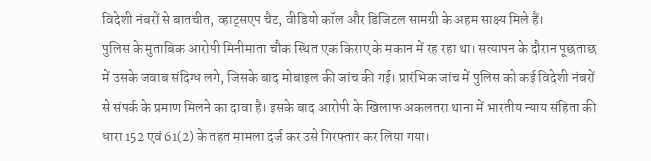विदेशी नंबरों से बातचीत, व्हाट्सएप चैट, वीडियो कॉल और डिजिटल सामग्री के अहम साक्ष्य मिले हैं।
पुलिस के मुताबिक आरोपी मिनीमाता चौक स्थित एक किराए के मकान में रह रहा था। सत्यापन के दौरान पूछताछ में उसके जवाब संदिग्ध लगे, जिसके बाद मोबाइल की जांच की गई। प्रारंभिक जांच में पुलिस को कई विदेशी नंबरों से संपर्क के प्रमाण मिलने का दावा है। इसके बाद आरोपी के खिलाफ अकलतरा थाना में भारतीय न्याय संहिता की धारा 152 एवं 61(2) के तहत मामला दर्ज कर उसे गिरफ्तार कर लिया गया।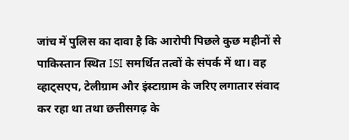जांच में पुलिस का दावा है कि आरोपी पिछले कुछ महीनों से पाकिस्तान स्थित ISI समर्थित तत्वों के संपर्क में था। वह व्हाट्सएप, टेलीग्राम और इंस्टाग्राम के जरिए लगातार संवाद कर रहा था तथा छत्तीसगढ़ के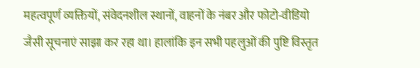महत्वपूर्ण व्यक्तियों, संवेदनशील स्थानों, वाहनों के नंबर और फोटो-वीडियो जैसी सूचनाएं साझा कर रहा था। हालांकि इन सभी पहलुओं की पुष्टि विस्तृत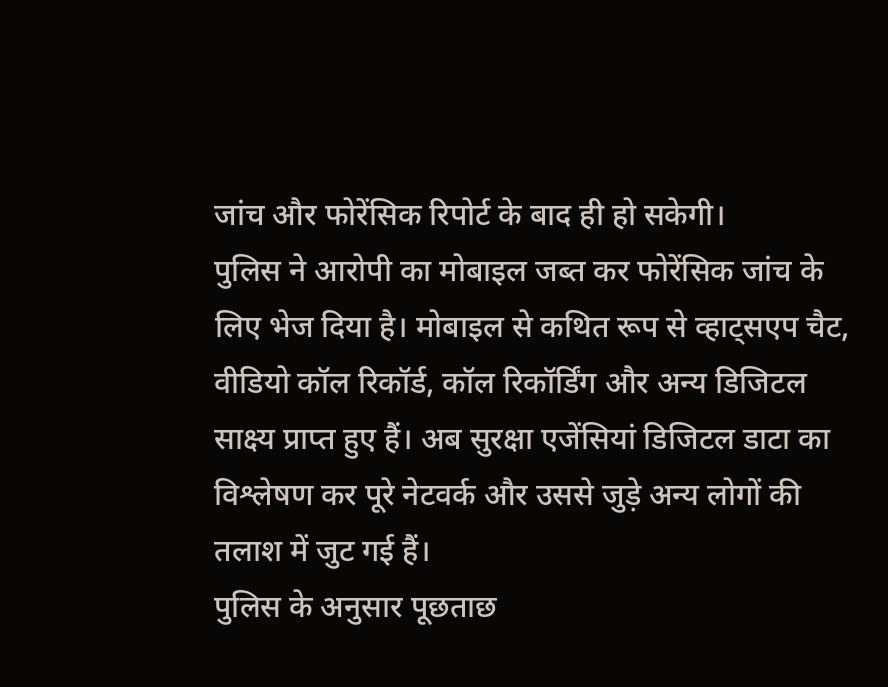जांच और फोरेंसिक रिपोर्ट के बाद ही हो सकेगी।
पुलिस ने आरोपी का मोबाइल जब्त कर फोरेंसिक जांच के लिए भेज दिया है। मोबाइल से कथित रूप से व्हाट्सएप चैट, वीडियो कॉल रिकॉर्ड, कॉल रिकॉर्डिंग और अन्य डिजिटल साक्ष्य प्राप्त हुए हैं। अब सुरक्षा एजेंसियां डिजिटल डाटा का विश्लेषण कर पूरे नेटवर्क और उससे जुड़े अन्य लोगों की तलाश में जुट गई हैं।
पुलिस के अनुसार पूछताछ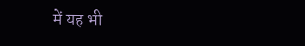में यह भी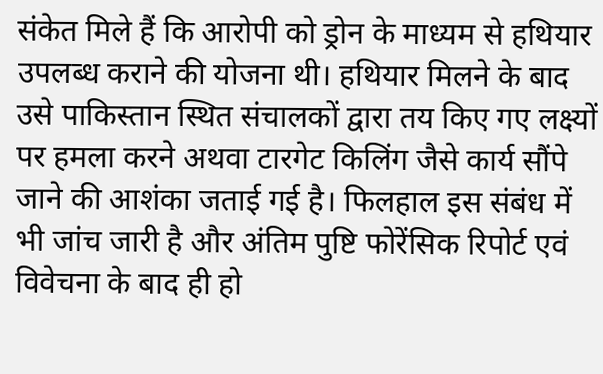संकेत मिले हैं कि आरोपी को ड्रोन के माध्यम से हथियार उपलब्ध कराने की योजना थी। हथियार मिलने के बाद उसे पाकिस्तान स्थित संचालकों द्वारा तय किए गए लक्ष्यों पर हमला करने अथवा टारगेट किलिंग जैसे कार्य सौंपे जाने की आशंका जताई गई है। फिलहाल इस संबंध में भी जांच जारी है और अंतिम पुष्टि फोरेंसिक रिपोर्ट एवं विवेचना के बाद ही हो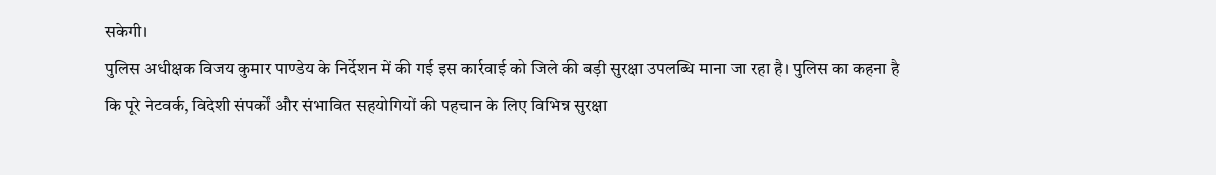सकेगी।
पुलिस अधीक्षक विजय कुमार पाण्डेय के निर्देशन में की गई इस कार्रवाई को जिले की बड़ी सुरक्षा उपलब्धि माना जा रहा है। पुलिस का कहना है कि पूरे नेटवर्क, विदेशी संपर्कों और संभावित सहयोगियों की पहचान के लिए विभिन्न सुरक्षा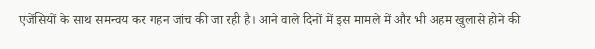एजेंसियों के साथ समन्वय कर गहन जांच की जा रही है। आने वाले दिनों में इस मामले में और भी अहम खुलासे होने की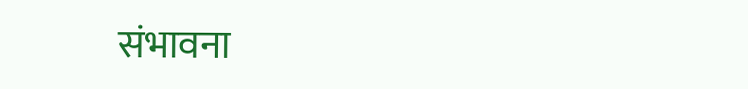संभावना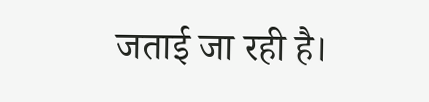जताई जा रही है।